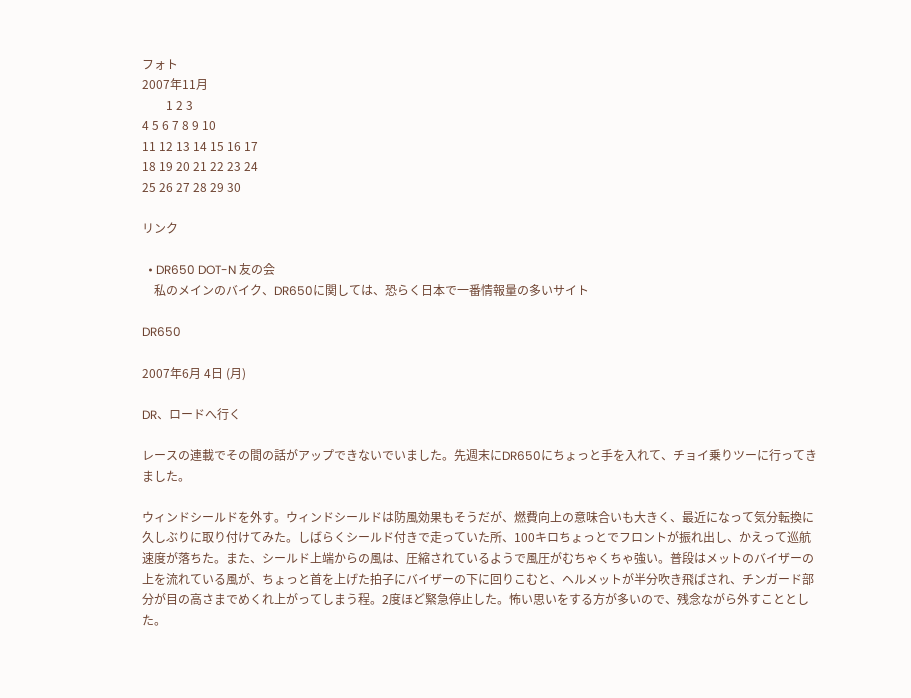フォト
2007年11月
        1 2 3
4 5 6 7 8 9 10
11 12 13 14 15 16 17
18 19 20 21 22 23 24
25 26 27 28 29 30

リンク

  • DR650 DOT-N 友の会
    私のメインのバイク、DR650に関しては、恐らく日本で一番情報量の多いサイト

DR650

2007年6月 4日 (月)

DR、ロードへ行く

レースの連載でその間の話がアップできないでいました。先週末にDR650にちょっと手を入れて、チョイ乗りツーに行ってきました。

ウィンドシールドを外す。ウィンドシールドは防風効果もそうだが、燃費向上の意味合いも大きく、最近になって気分転換に久しぶりに取り付けてみた。しばらくシールド付きで走っていた所、100キロちょっとでフロントが振れ出し、かえって巡航速度が落ちた。また、シールド上端からの風は、圧縮されているようで風圧がむちゃくちゃ強い。普段はメットのバイザーの上を流れている風が、ちょっと首を上げた拍子にバイザーの下に回りこむと、ヘルメットが半分吹き飛ばされ、チンガード部分が目の高さまでめくれ上がってしまう程。2度ほど緊急停止した。怖い思いをする方が多いので、残念ながら外すこととした。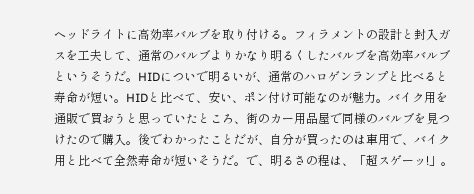ヘッドライトに高効率バルブを取り付ける。フィラメントの設計と封入ガスを工夫して、通常のバルブよりかなり明るくしたバルブを高効率バルブというそうだ。HIDについで明るいが、通常のハロゲンランプと比べると寿命が短い。HIDと比べて、安い、ポン付け可能なのが魅力。バイク用を通販で買おうと思っていたところ、街のカー用品屋で同様のバルブを見つけたので購入。後でわかったことだが、自分が買ったのは車用で、バイク用と比べて全然寿命が短いそうだ。で、明るさの程は、「超スゲーッ!」。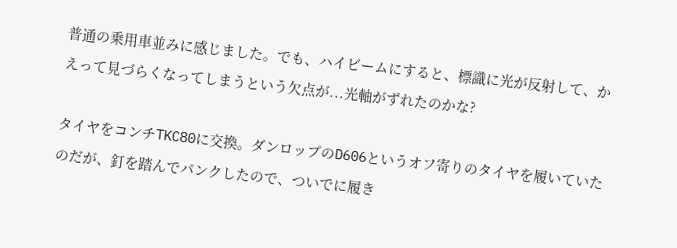普通の乗用車並みに感じました。でも、ハイビームにすると、標識に光が反射して、かえって見づらくなってしまうという欠点が...光軸がずれたのかな?

タイヤをコンチTKC80に交換。ダンロップのD606というオフ寄りのタイヤを履いていたのだが、釘を踏んでパンクしたので、ついでに履き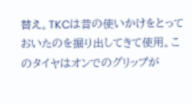替え。TKCは昔の使いかけをとっておいたのを掘り出してきて使用。このタイヤはオンでのグリップが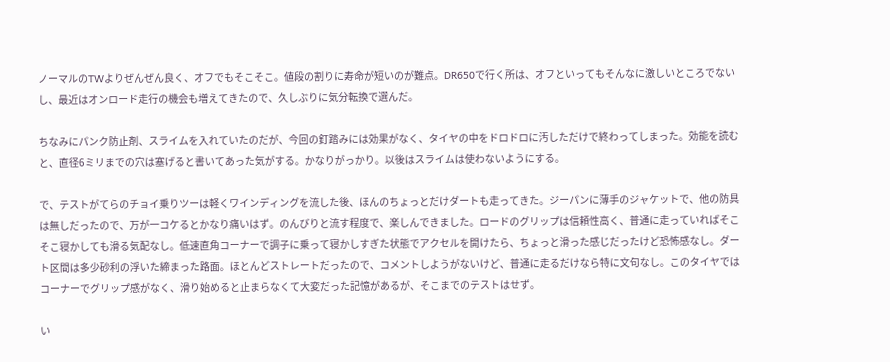ノーマルのTWよりぜんぜん良く、オフでもそこそこ。値段の割りに寿命が短いのが難点。DR650で行く所は、オフといってもそんなに激しいところでないし、最近はオンロード走行の機会も増えてきたので、久しぶりに気分転換で選んだ。

ちなみにパンク防止剤、スライムを入れていたのだが、今回の釘踏みには効果がなく、タイヤの中をドロドロに汚しただけで終わってしまった。効能を読むと、直径6ミリまでの穴は塞げると書いてあった気がする。かなりがっかり。以後はスライムは使わないようにする。

で、テストがてらのチョイ乗りツーは軽くワインディングを流した後、ほんのちょっとだけダートも走ってきた。ジーパンに薄手のジャケットで、他の防具は無しだったので、万が一コケるとかなり痛いはず。のんびりと流す程度で、楽しんできました。ロードのグリップは信頼性高く、普通に走っていればそこそこ寝かしても滑る気配なし。低速直角コーナーで調子に乗って寝かしすぎた状態でアクセルを開けたら、ちょっと滑った感じだったけど恐怖感なし。ダート区間は多少砂利の浮いた締まった路面。ほとんどストレートだったので、コメントしようがないけど、普通に走るだけなら特に文句なし。このタイヤではコーナーでグリップ感がなく、滑り始めると止まらなくて大変だった記憶があるが、そこまでのテストはせず。

い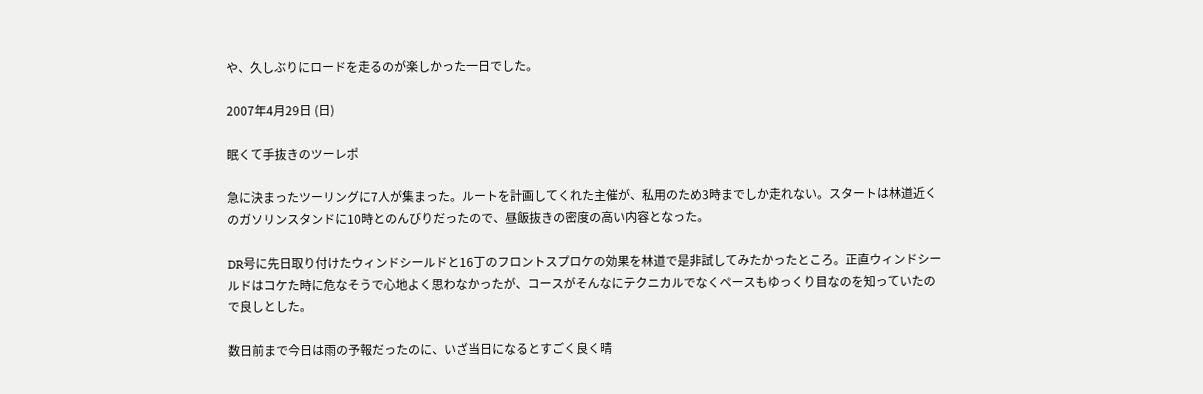や、久しぶりにロードを走るのが楽しかった一日でした。

2007年4月29日 (日)

眠くて手抜きのツーレポ

急に決まったツーリングに7人が集まった。ルートを計画してくれた主催が、私用のため3時までしか走れない。スタートは林道近くのガソリンスタンドに10時とのんびりだったので、昼飯抜きの密度の高い内容となった。

DR号に先日取り付けたウィンドシールドと16丁のフロントスプロケの効果を林道で是非試してみたかったところ。正直ウィンドシールドはコケた時に危なそうで心地よく思わなかったが、コースがそんなにテクニカルでなくペースもゆっくり目なのを知っていたので良しとした。

数日前まで今日は雨の予報だったのに、いざ当日になるとすごく良く晴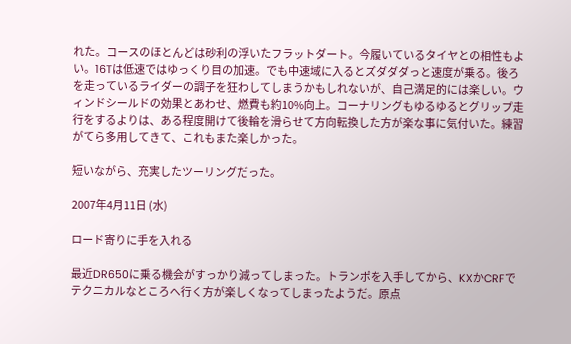れた。コースのほとんどは砂利の浮いたフラットダート。今履いているタイヤとの相性もよい。16Tは低速ではゆっくり目の加速。でも中速域に入るとズダダダっと速度が乗る。後ろを走っているライダーの調子を狂わしてしまうかもしれないが、自己満足的には楽しい。ウィンドシールドの効果とあわせ、燃費も約10%向上。コーナリングもゆるゆるとグリップ走行をするよりは、ある程度開けて後輪を滑らせて方向転換した方が楽な事に気付いた。練習がてら多用してきて、これもまた楽しかった。

短いながら、充実したツーリングだった。

2007年4月11日 (水)

ロード寄りに手を入れる

最近DR650に乗る機会がすっかり減ってしまった。トランポを入手してから、KXかCRFでテクニカルなところへ行く方が楽しくなってしまったようだ。原点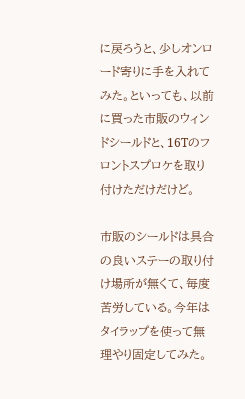に戻ろうと、少しオンロード寄りに手を入れてみた。といっても、以前に買った市販のウィンドシールドと、16Tのフロントスプロケを取り付けただけだけど。

市販のシールドは具合の良いステーの取り付け場所が無くて、毎度苦労している。今年はタイラップを使って無理やり固定してみた。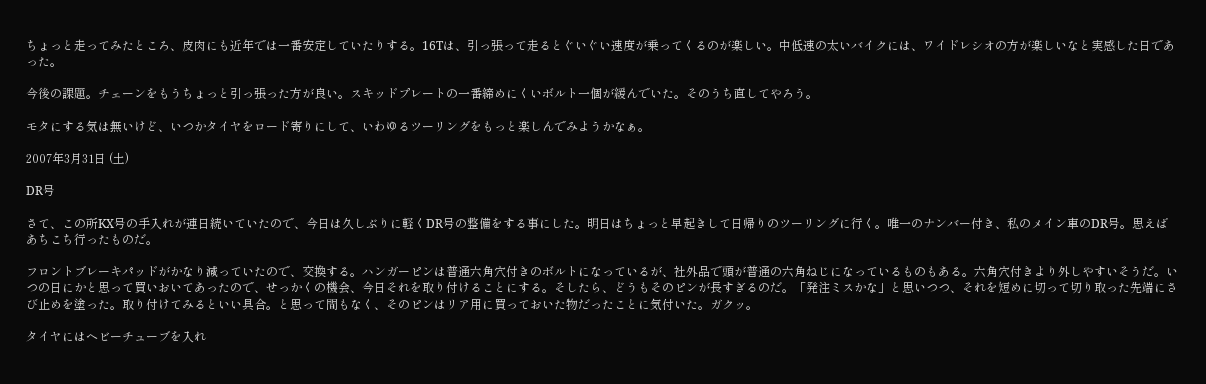ちょっと走ってみたところ、皮肉にも近年では一番安定していたりする。16Tは、引っ張って走るとぐいぐい速度が乗ってくるのが楽しい。中低速の太いバイクには、ワイドレシオの方が楽しいなと実感した日であった。

今後の課題。チェーンをもうちょっと引っ張った方が良い。スキッドプレートの一番締めにくいボルト一個が緩んでいた。そのうち直してやろう。

モタにする気は無いけど、いつかタイヤをロード寄りにして、いわゆるツーリングをもっと楽しんでみようかなぁ。

2007年3月31日 (土)

DR号

さて、この所KX号の手入れが連日続いていたので、今日は久しぶりに軽くDR号の整備をする事にした。明日はちょっと早起きして日帰りのツーリングに行く。唯一のナンバー付き、私のメイン車のDR号。思えばあちこち行ったものだ。

フロントブレーキパッドがかなり減っていたので、交換する。ハンガーピンは普通六角穴付きのボルトになっているが、社外品で頭が普通の六角ねじになっているものもある。六角穴付きより外しやすいそうだ。いつの日にかと思って買いおいてあったので、せっかくの機会、今日それを取り付けることにする。そしたら、どうもそのピンが長すぎるのだ。「発注ミスかな」と思いつつ、それを短めに切って切り取った先端にさび止めを塗った。取り付けてみるといい具合。と思って間もなく、そのピンはリア用に買っておいた物だったことに気付いた。ガクッ。

タイヤにはヘビーチューブを入れ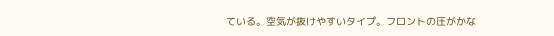ている。空気が抜けやすいタイプ。フロントの圧がかな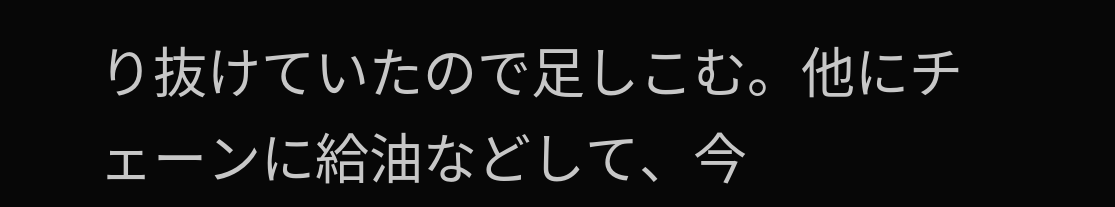り抜けていたので足しこむ。他にチェーンに給油などして、今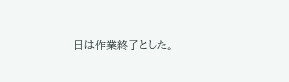日は作業終了とした。